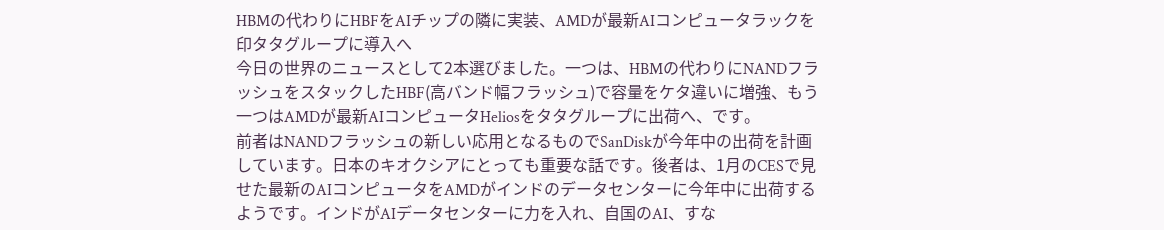HBMの代わりにHBFをAIチップの隣に実装、AMDが最新AIコンピュータラックを印タタグループに導入へ
今日の世界のニュースとして2本選びました。一つは、HBMの代わりにNANDフラッシュをスタックしたHBF(高バンド幅フラッシュ)で容量をケタ違いに増強、もう一つはAMDが最新AIコンピュータHeliosをタタグループに出荷へ、です。
前者はNANDフラッシュの新しい応用となるものでSanDiskが今年中の出荷を計画しています。日本のキオクシアにとっても重要な話です。後者は、1月のCESで見せた最新のAIコンピュータをAMDがインドのデータセンターに今年中に出荷するようです。インドがAIデータセンターに力を入れ、自国のAI、すな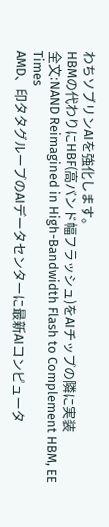わちソブリンAIを強化します。
HBMの代わりにHBF(高バンド幅フラッシュ)をAIチップの隣に実装
全文:NAND Reimagined in High-Bandwidth Flash to Complement HBM, EE Times
AMD、印タタグループのAIデータセンターに最新AIコンピュータ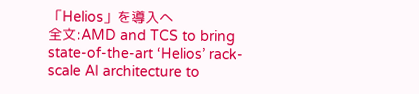「Helios」を導入へ
全文:AMD and TCS to bring state-of-the-art ‘Helios’ rack-scale AI architecture to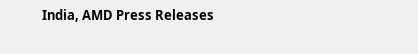India, AMD Press Releases